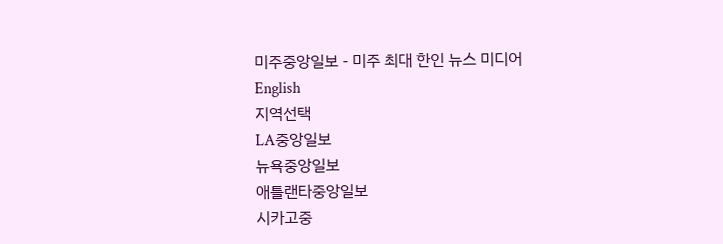미주중앙일보 - 미주 최대 한인 뉴스 미디어
English
지역선택
LA중앙일보
뉴욕중앙일보
애틀랜타중앙일보
시카고중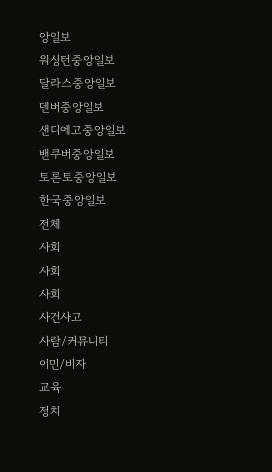앙일보
워싱턴중앙일보
달라스중앙일보
덴버중앙일보
샌디에고중앙일보
밴쿠버중앙일보
토론토중앙일보
한국중앙일보
전체
사회
사회
사회
사건사고
사람/커뮤니티
이민/비자
교육
정치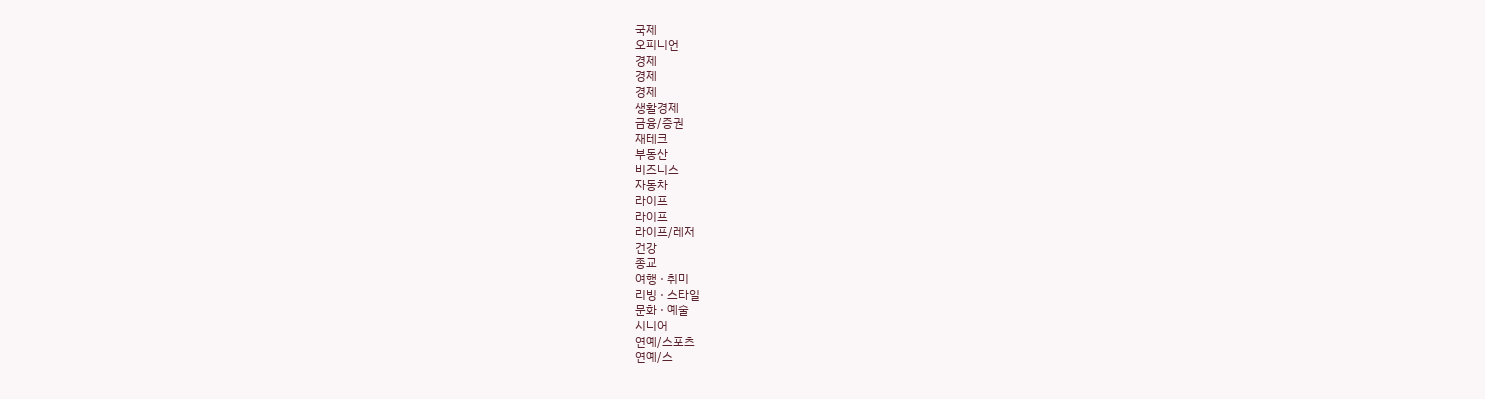국제
오피니언
경제
경제
경제
생활경제
금융/증권
재테크
부동산
비즈니스
자동차
라이프
라이프
라이프/레저
건강
종교
여행 · 취미
리빙 · 스타일
문화 · 예술
시니어
연예/스포츠
연예/스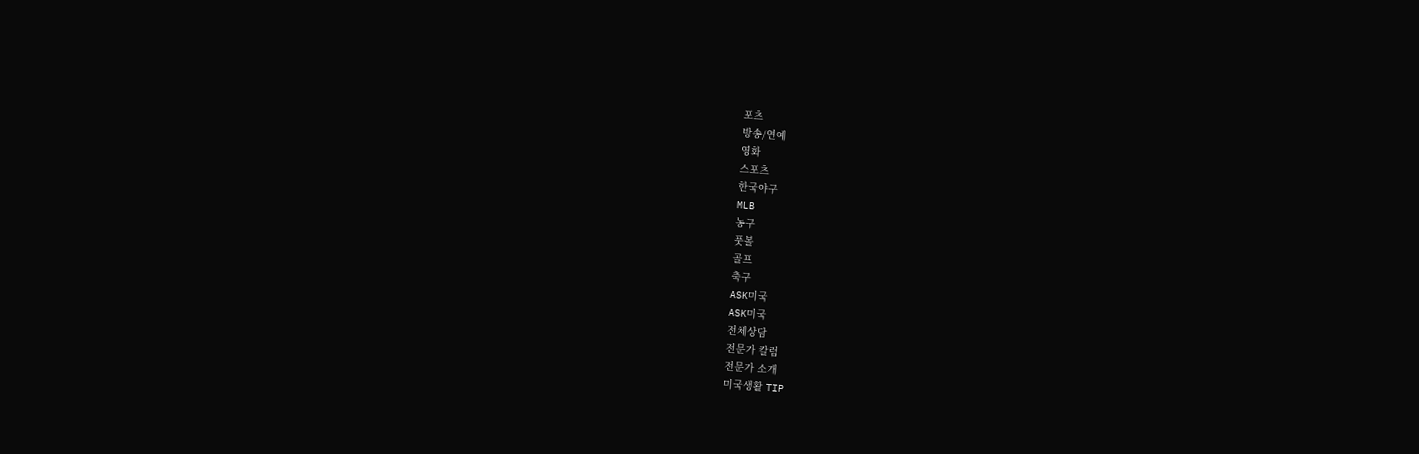포츠
방송/연예
영화
스포츠
한국야구
MLB
농구
풋볼
골프
축구
ASK미국
ASK미국
전체상담
전문가 칼럼
전문가 소개
미국생활 TIP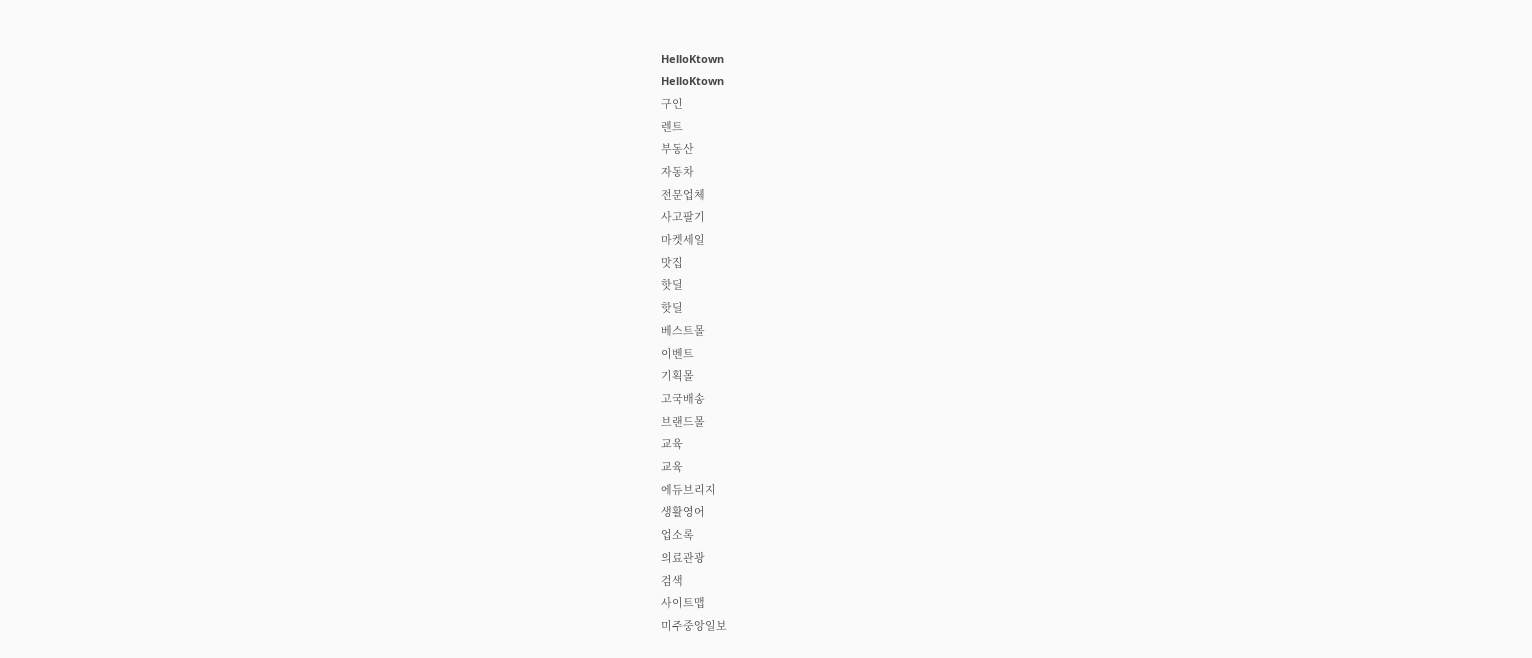HelloKtown
HelloKtown
구인
렌트
부동산
자동차
전문업체
사고팔기
마켓세일
맛집
핫딜
핫딜
베스트몰
이벤트
기획몰
고국배송
브랜드몰
교육
교육
에듀브리지
생활영어
업소록
의료관광
검색
사이트맵
미주중앙일보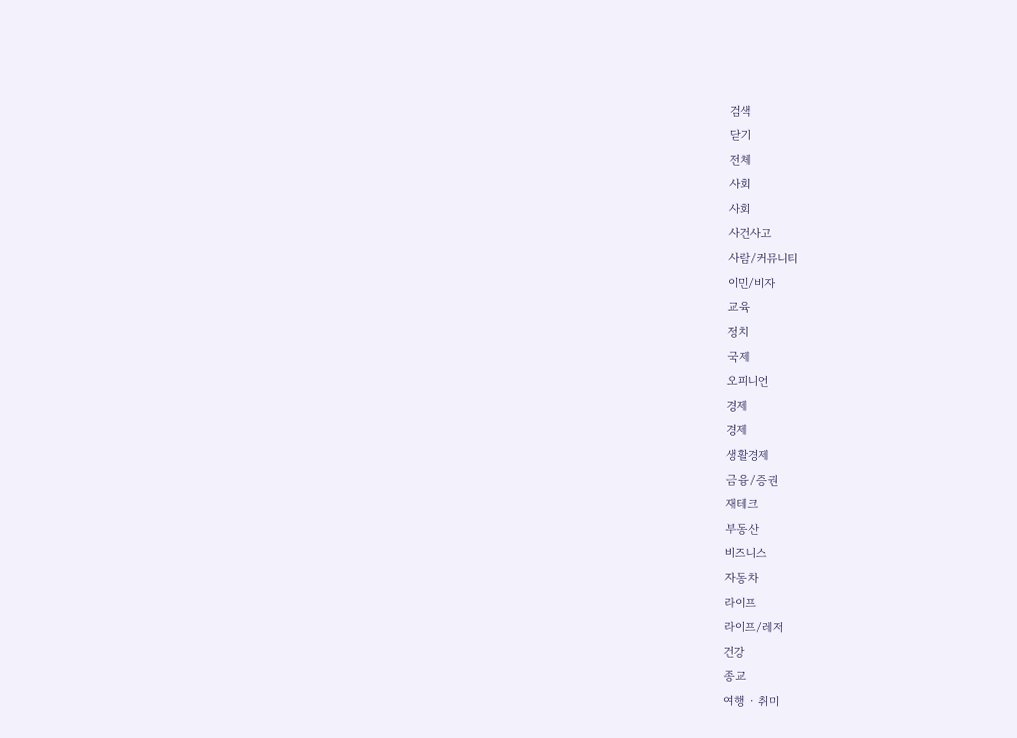검색
닫기
전체
사회
사회
사건사고
사람/커뮤니티
이민/비자
교육
정치
국제
오피니언
경제
경제
생활경제
금융/증권
재테크
부동산
비즈니스
자동차
라이프
라이프/레저
건강
종교
여행 · 취미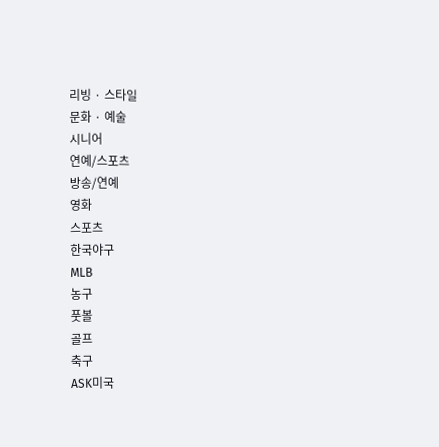리빙 · 스타일
문화 · 예술
시니어
연예/스포츠
방송/연예
영화
스포츠
한국야구
MLB
농구
풋볼
골프
축구
ASK미국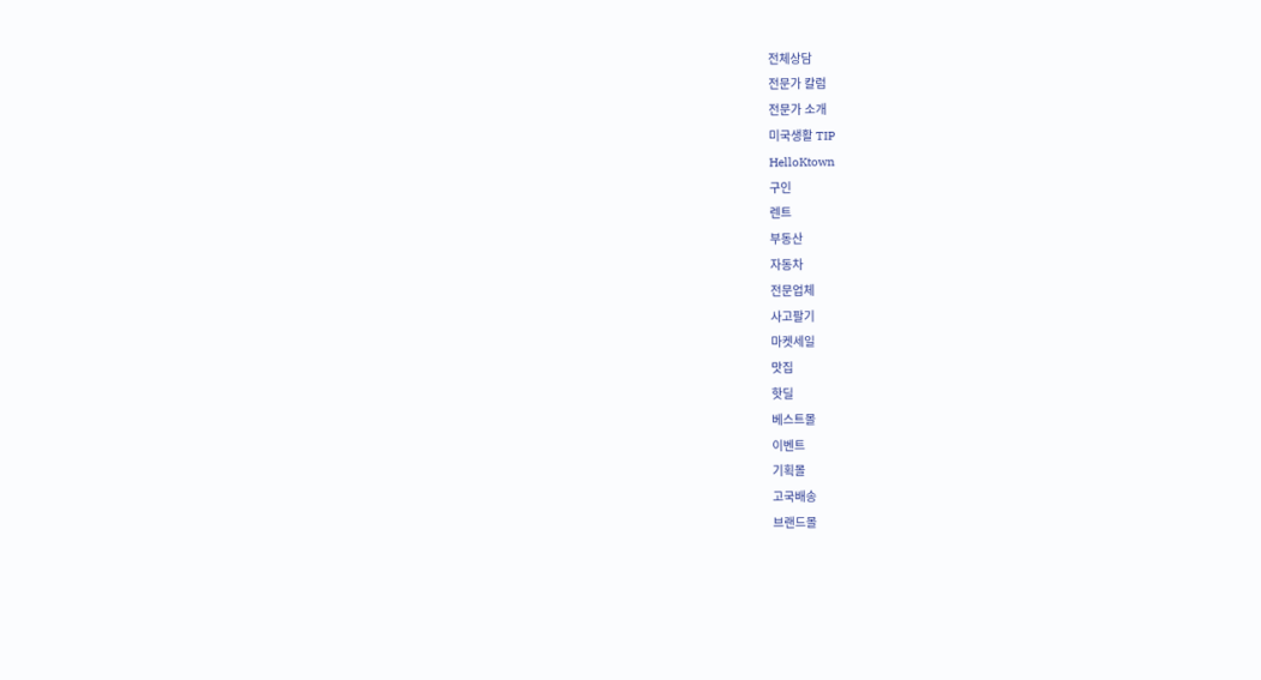전체상담
전문가 칼럼
전문가 소개
미국생활 TIP
HelloKtown
구인
렌트
부동산
자동차
전문업체
사고팔기
마켓세일
맛집
핫딜
베스트몰
이벤트
기획몰
고국배송
브랜드몰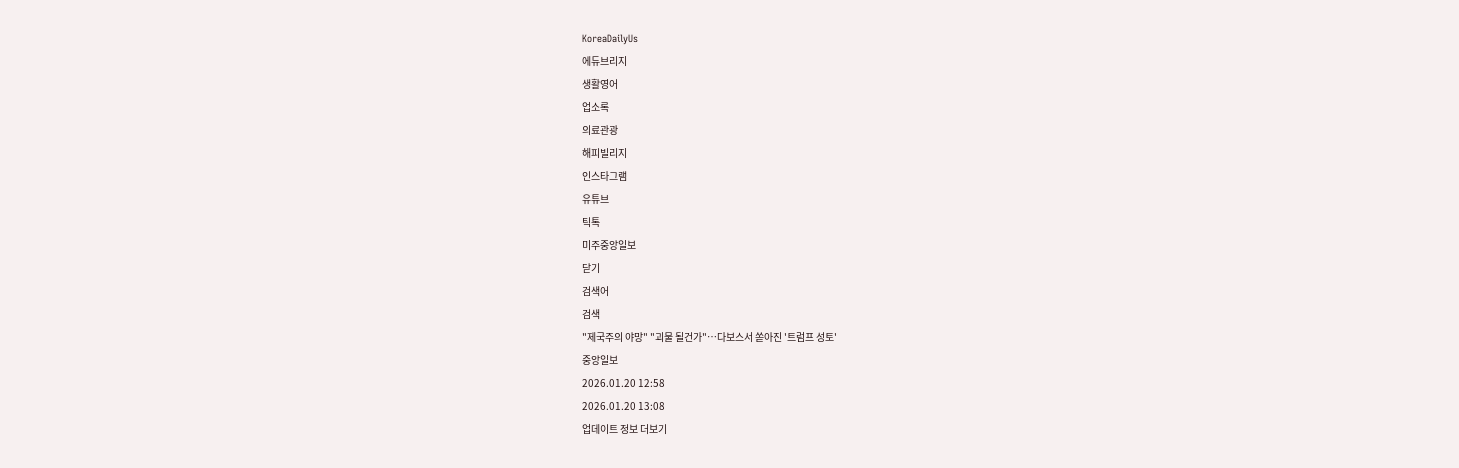KoreaDailyUs
에듀브리지
생활영어
업소록
의료관광
해피빌리지
인스타그램
유튜브
틱톡
미주중앙일보
닫기
검색어
검색
"제국주의 야망" "괴물 될건가"…다보스서 쏟아진 '트럼프 성토'
중앙일보
2026.01.20 12:58
2026.01.20 13:08
업데이트 정보 더보기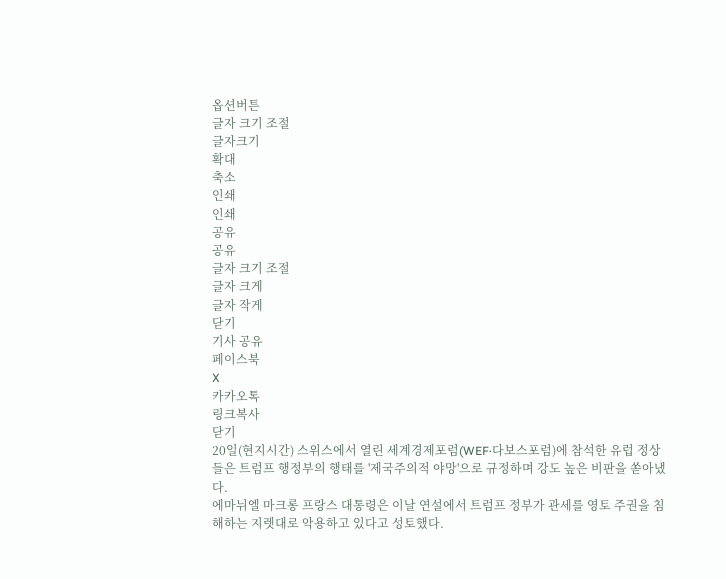옵션버튼
글자 크기 조절
글자크기
확대
축소
인쇄
인쇄
공유
공유
글자 크기 조절
글자 크게
글자 작게
닫기
기사 공유
페이스북
X
카카오톡
링크복사
닫기
20일(현지시간) 스위스에서 열린 세계경제포럼(WEF·다보스포럼)에 참석한 유럽 정상들은 트럼프 행정부의 행태를 '제국주의적 야망'으로 규정하며 강도 높은 비판을 쏟아냈다.
에마뉘엘 마크롱 프랑스 대통령은 이날 연설에서 트럼프 정부가 관세를 영토 주권을 침해하는 지렛대로 악용하고 있다고 성토했다.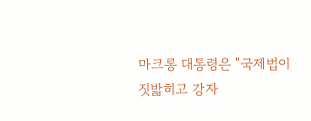마크롱 대통령은 "국제법이 짓밟히고 강자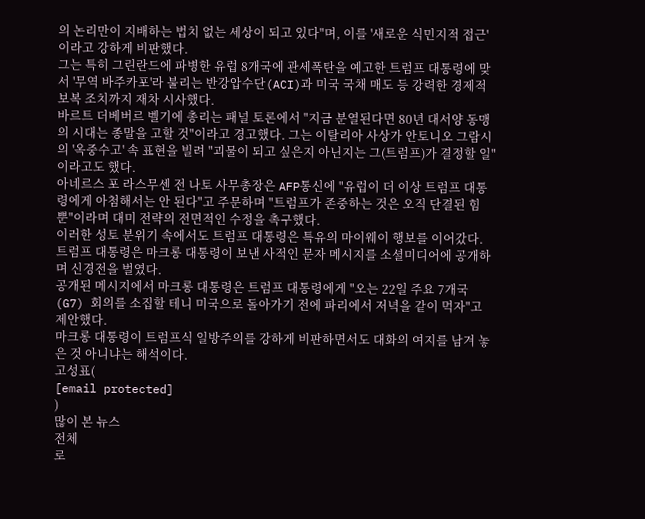의 논리만이 지배하는 법치 없는 세상이 되고 있다"며, 이를 '새로운 식민지적 접근'이라고 강하게 비판했다.
그는 특히 그린란드에 파병한 유럽 8개국에 관세폭탄을 예고한 트럼프 대통령에 맞서 '무역 바주카포'라 불리는 반강압수단(ACI)과 미국 국채 매도 등 강력한 경제적 보복 조치까지 재차 시사했다.
바르트 더베버르 벨기에 총리는 패널 토론에서 "지금 분열된다면 80년 대서양 동맹의 시대는 종말을 고할 것"이라고 경고했다. 그는 이탈리아 사상가 안토니오 그람시의 '옥중수고' 속 표현을 빌려 "괴물이 되고 싶은지 아닌지는 그(트럼프)가 결정할 일"이라고도 했다.
아네르스 포 라스무센 전 나토 사무총장은 AFP통신에 "유럽이 더 이상 트럼프 대통령에게 아첨해서는 안 된다"고 주문하며 "트럼프가 존중하는 것은 오직 단결된 힘뿐"이라며 대미 전략의 전면적인 수정을 촉구했다.
이러한 성토 분위기 속에서도 트럼프 대통령은 특유의 마이웨이 행보를 이어갔다. 트럼프 대통령은 마크롱 대통령이 보낸 사적인 문자 메시지를 소셜미디어에 공개하며 신경전을 벌였다.
공개된 메시지에서 마크롱 대통령은 트럼프 대통령에게 "오는 22일 주요 7개국(G7) 회의를 소집할 테니 미국으로 돌아가기 전에 파리에서 저녁을 같이 먹자"고 제안했다.
마크롱 대통령이 트럼프식 일방주의를 강하게 비판하면서도 대화의 여지를 남겨 놓은 것 아니냐는 해석이다.
고성표(
[email protected]
)
많이 본 뉴스
전체
로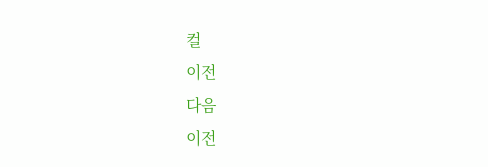컬
이전
다음
이전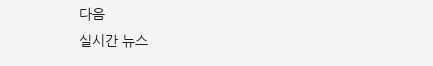다음
실시간 뉴스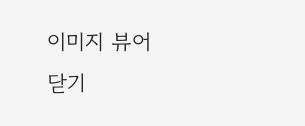이미지 뷰어
닫기